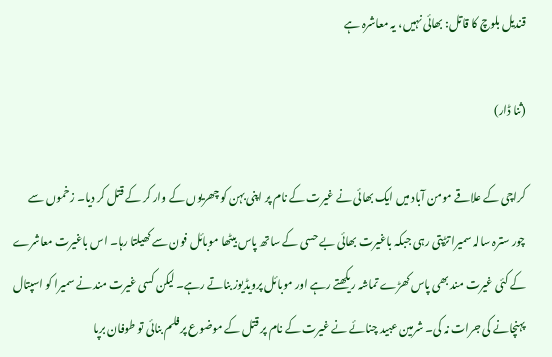قندیل بلوچ کا قاتل: بھائی نہیں، یہ معاشرہ ہے

(ثنا ڈار)

کراچی کے علاقے مومن آباد میں ایک بھائی نے غیرت کے نام پر اپنی بہن کو چھریوں کے وار کر کے قتل کر دیا۔ زخموں سے چور سترہ سالہ سمیرا تڑپتی رہی جبکہ باغیرت بھائی بے حسی کے ساتھ پاس بیٹھا موبائل فون سے کھیلتا رہا۔ اس باغیرت معاشرے کے کئی غیرت مند بھی پاس کھڑے تماشہ ریکھتے رہے اور موبائل پرویڈیوز بناتے رہے۔ لیکن کسی غیرت مند نے سمیرا کو اسپتال پہنچانے کی جرات نہ کی۔ شرمین عبید چنائے نے غیرت کے نام پر قتل کے موضوع پر فلم بنائی تو طوفان برپا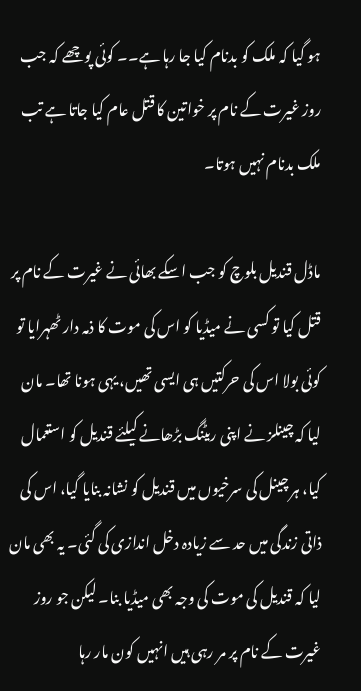ہو گیا کہ ملک کو بدنام کیا جا رہا ہے۔۔ کوئی پوچھے کہ جب روز غیرت کے نام پر خواتین کا قتل عام کیا جاتا ہے تب ملک بدنام نہیں ہوتا۔

ماڈل قندیل بلوچ کو جب اسکے بھائی نے غیرت کے نام پر قتل کیا تو کسی نے میڈیا کو اس کی موت کا ذمہ دار ٹھہرایا تو کوئی بولا اس کی حرکتیں ہی ایسی تھیں، یہی ہونا تھا۔ مان لیا کہ چینلز نے اپنی ریٹنگ بڑھانے کیلئے قندیل کو استعمال کیا، ہر چینل کی سرخیوں میں قندیل کو نشانہ بنایا گیا، اس کی ذاتی زندگی میں حد سے زیادہ دخل اندازی کی گئی۔ یہ بھی مان لیا کہ قندیل کی موت کی وجہ بھی میڈیا بنا۔ لیکن جو روز غیرت کے نام پر مر رہی ہیں انہیں کون مار رہا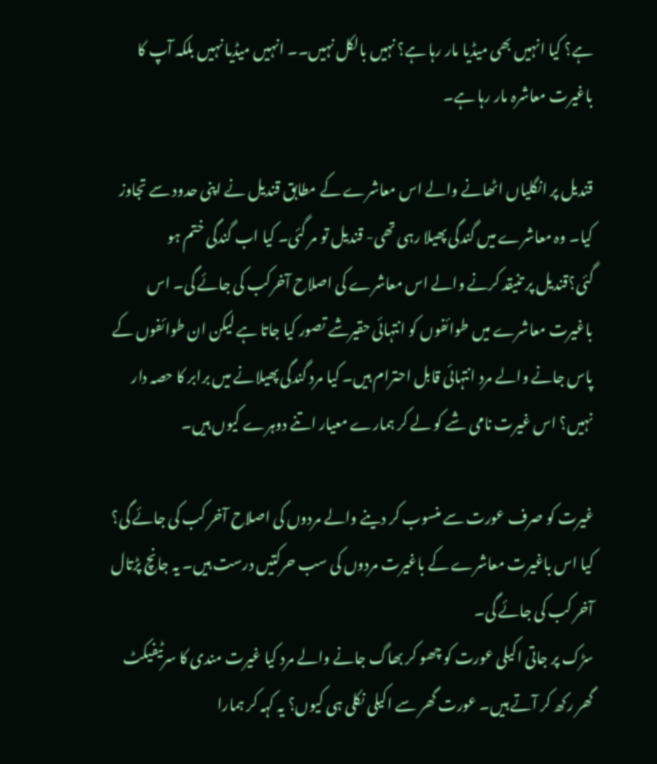ہے؟ کیا انہیں بھی میڈیا مار رہا ہے؟ نہیں بالکل نہیں۔۔ انہیں میڈیا نہیں بلکہ آپ کا باغیرت معاشرہ مار رہا ہے۔

قندیل پر انگلیاں اٹھانے والے اس معاشرے کے مطابق قندیل نے اپنی حدود سے تجاوز کیا۔ وہ معاشرے میں گندگی پھیلا رہی تھی- قندیل تو مر گئی۔ کیا اب گندگی ختم ہو گئی؟قندیل پر تنیقد کرنے والے اس معاشرے کی اصلاح آخرکب کی جائے گی۔ اس باغیرت معاشرے میں طوائفوں کو انتہائی حقیرشے تصور کیا جاتا ہے لیکن ان طوائفوں کے پاس جانے والے مرد انتہائی قابل احترام ہیں۔ کیا مرد گندگی پھیلانے میں برابر کا حصہ دار نہیں؟ اس غیرت نامی شے کو لے کر ہمارے معیار اتنے دوہرے کیوں ہیں۔

غیرت کو صرف عورت سے منسوب کر دینے والے مردوں کی اصلاح آخر کب کی جائے گی؟ کیا اس باغیرت معاشرے کے باغیرت مردوں کی سب حرکتیں درست ہیں۔ یہ جانچ پڑتال آخر کب کی جائے گی۔
سڑک پر جاتی اکیلی عورت کو چھو کر بھاگ جانے والے مرد کیا غیرت مندی کا سرٹیفیکٹ گھر رکھ کر آتے ہیں۔ عورت گھر سے اکیلی نکلی ہی کیوں؟ یہ کہہ کر ہمارا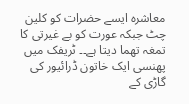معاشرہ ایسے حضرات کو کلین چٹ جبکہ عورت کو بے غیرتی کا تمغہ تھما دیتا ہے۔۔ ٹریفک میں پھنسی ایک خاتون ڈرائیور کی گاڑی کے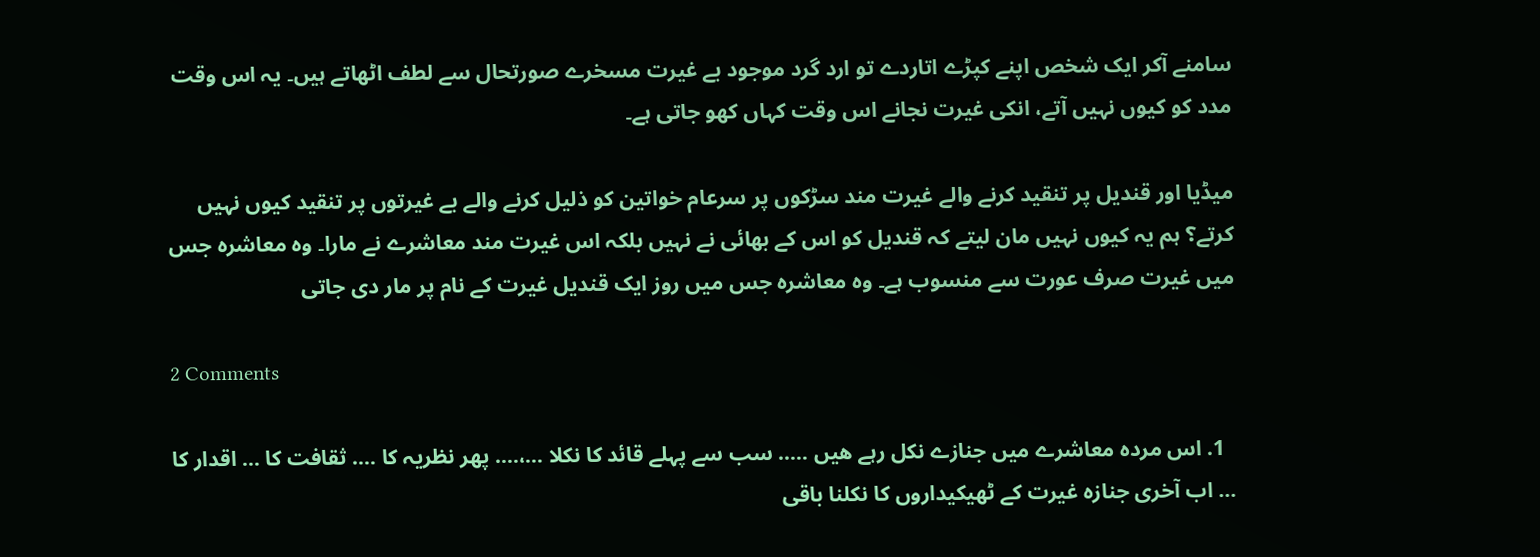سامنے آکر ایک شخص اپنے کپڑے اتاردے تو ارد گرد موجود بے غیرت مسخرے صورتحال سے لطف اٹھاتے ہیں۔ یہ اس وقت مدد کو کیوں نہیں آتے، انکی غیرت نجانے اس وقت کہاں کھو جاتی ہے۔

میڈیا اور قندیل پر تنقید کرنے والے غیرت مند سڑکوں پر سرعام خواتین کو ذلیل کرنے والے بے غیرتوں پر تنقید کیوں نہیں کرتے؟ ہم یہ کیوں نہیں مان لیتے کہ قندیل کو اس کے بھائی نے نہیں بلکہ اس غیرت مند معاشرے نے مارا۔ وہ معاشرہ جس میں غیرت صرف عورت سے منسوب ہے۔ وہ معاشرہ جس میں روز ایک قندیل غیرت کے نام پر مار دی جاتی

2 Comments

  1. اس مردہ معاشرے میں جنازے نکل رہے ھیں ….. سب سے پہلے قائد کا نکلا …،…. پھر نظریہ کا …. ثقافت کا … اقدار کا … اب آخری جنازہ غیرت کے ٹھیکیداروں کا نکلنا باقی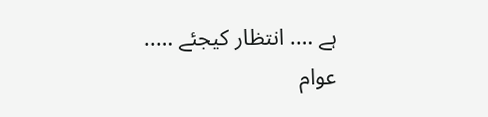ہے …. انتظار کیجئے ….. عوام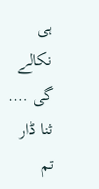ہی نکالے گی …. ثنا ڈار تم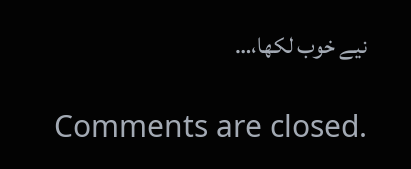نیے خوب لکھا،…

Comments are closed.